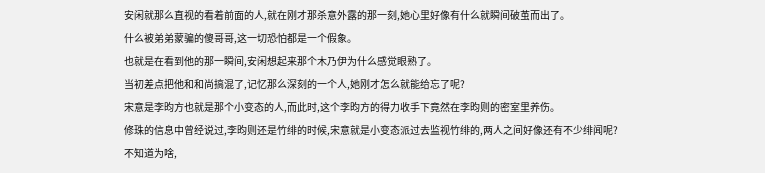安闲就那么直视的看着前面的人,就在刚才那杀意外露的那一刻,她心里好像有什么就瞬间破茧而出了。
什么被弟弟蒙骗的傻哥哥,这一切恐怕都是一个假象。
也就是在看到他的那一瞬间,安闲想起来那个木乃伊为什么感觉眼熟了。
当初差点把他和和尚搞混了,记忆那么深刻的一个人,她刚才怎么就能给忘了呢?
宋意是李昀方也就是那个小变态的人,而此时,这个李昀方的得力收手下竟然在李昀则的密室里养伤。
修珠的信息中曾经说过,李昀则还是竹绯的时候,宋意就是小变态派过去监视竹绯的,两人之间好像还有不少绯闻呢?
不知道为啥,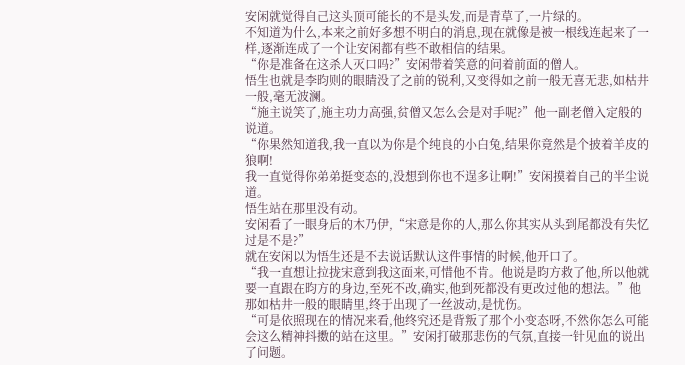安闲就觉得自己这头顶可能长的不是头发,而是青草了,一片绿的。
不知道为什么,本来之前好多想不明白的消息,现在就像是被一根线连起来了一样,逐渐连成了一个让安闲都有些不敢相信的结果。
“你是准备在这杀人灭口吗?”安闲带着笑意的问着前面的僧人。
悟生也就是李昀则的眼睛没了之前的锐利,又变得如之前一般无喜无悲,如枯井一般,毫无波澜。
“施主说笑了,施主功力高强,贫僧又怎么会是对手呢?”他一副老僧入定般的说道。
“你果然知道我,我一直以为你是个纯良的小白兔,结果你竟然是个披着羊皮的狼啊!
我一直觉得你弟弟挺变态的,没想到你也不逞多让啊!”安闲摸着自己的半尘说道。
悟生站在那里没有动。
安闲看了一眼身后的木乃伊,“宋意是你的人,那么你其实从头到尾都没有失忆过是不是?”
就在安闲以为悟生还是不去说话默认这件事情的时候,他开口了。
“我一直想让拉拢宋意到我这面来,可惜他不肯。他说是昀方救了他,所以他就要一直跟在昀方的身边,至死不改,确实,他到死都没有更改过他的想法。”他那如枯井一般的眼睛里,终于出现了一丝波动,是忧伤。
“可是依照现在的情况来看,他终究还是背叛了那个小变态呀,不然你怎么可能会这么精神抖擞的站在这里。”安闲打破那悲伤的气氛,直接一针见血的说出了问题。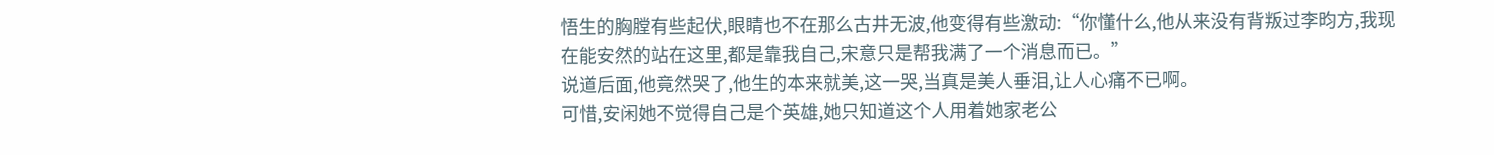悟生的胸膛有些起伏,眼睛也不在那么古井无波,他变得有些激动:“你懂什么,他从来没有背叛过李昀方,我现在能安然的站在这里,都是靠我自己,宋意只是帮我满了一个消息而已。”
说道后面,他竟然哭了,他生的本来就美,这一哭,当真是美人垂泪,让人心痛不已啊。
可惜,安闲她不觉得自己是个英雄,她只知道这个人用着她家老公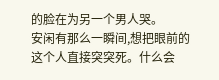的脸在为另一个男人哭。
安闲有那么一瞬间,想把眼前的这个人直接突突死。什么会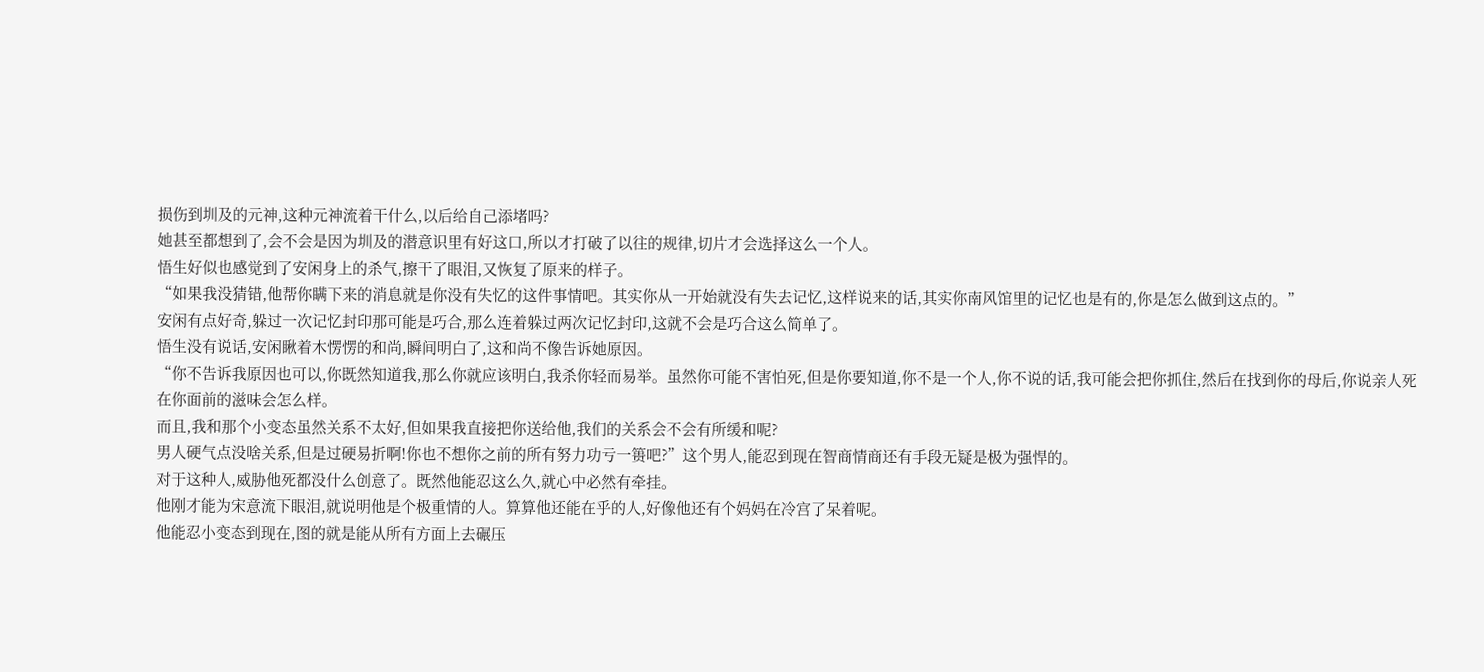损伤到圳及的元神,这种元神流着干什么,以后给自己添堵吗?
她甚至都想到了,会不会是因为圳及的潜意识里有好这口,所以才打破了以往的规律,切片才会选择这么一个人。
悟生好似也感觉到了安闲身上的杀气,擦干了眼泪,又恢复了原来的样子。
“如果我没猜错,他帮你瞒下来的消息就是你没有失忆的这件事情吧。其实你从一开始就没有失去记忆,这样说来的话,其实你南风馆里的记忆也是有的,你是怎么做到这点的。”
安闲有点好奇,躲过一次记忆封印那可能是巧合,那么连着躲过两次记忆封印,这就不会是巧合这么简单了。
悟生没有说话,安闲瞅着木愣愣的和尚,瞬间明白了,这和尚不像告诉她原因。
“你不告诉我原因也可以,你既然知道我,那么你就应该明白,我杀你轻而易举。虽然你可能不害怕死,但是你要知道,你不是一个人,你不说的话,我可能会把你抓住,然后在找到你的母后,你说亲人死在你面前的滋味会怎么样。
而且,我和那个小变态虽然关系不太好,但如果我直接把你送给他,我们的关系会不会有所缓和呢?
男人硬气点没啥关系,但是过硬易折啊!你也不想你之前的所有努力功亏一篑吧?”这个男人,能忍到现在智商情商还有手段无疑是极为强悍的。
对于这种人,威胁他死都没什么创意了。既然他能忍这么久,就心中必然有牵挂。
他刚才能为宋意流下眼泪,就说明他是个极重情的人。算算他还能在乎的人,好像他还有个妈妈在冷宫了呆着呢。
他能忍小变态到现在,图的就是能从所有方面上去碾压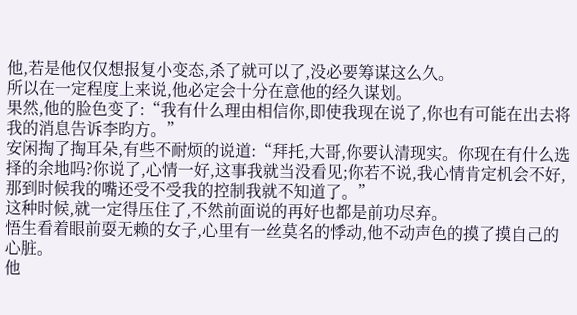他,若是他仅仅想报复小变态,杀了就可以了,没必要筹谋这么久。
所以在一定程度上来说,他必定会十分在意他的经久谋划。
果然,他的脸色变了:“我有什么理由相信你,即使我现在说了,你也有可能在出去将我的消息告诉李昀方。”
安闲掏了掏耳朵,有些不耐烦的说道:“拜托,大哥,你要认清现实。你现在有什么选择的余地吗?你说了,心情一好,这事我就当没看见;你若不说,我心情肯定机会不好,那到时候我的嘴还受不受我的控制我就不知道了。”
这种时候,就一定得压住了,不然前面说的再好也都是前功尽弃。
悟生看着眼前耍无赖的女子,心里有一丝莫名的悸动,他不动声色的摸了摸自己的心脏。
他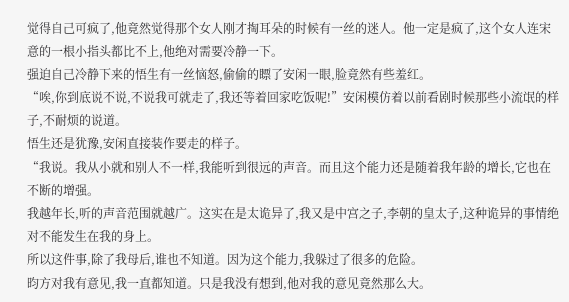觉得自己可疯了,他竟然觉得那个女人刚才掏耳朵的时候有一丝的迷人。他一定是疯了,这个女人连宋意的一根小指头都比不上,他绝对需要冷静一下。
强迫自己冷静下来的悟生有一丝恼怒,偷偷的瞟了安闲一眼,脸竟然有些羞红。
“唉,你到底说不说,不说我可就走了,我还等着回家吃饭呢!”安闲模仿着以前看剧时候那些小流氓的样子,不耐烦的说道。
悟生还是犹豫,安闲直接装作要走的样子。
“我说。我从小就和别人不一样,我能听到很远的声音。而且这个能力还是随着我年龄的增长,它也在不断的增强。
我越年长,听的声音范围就越广。这实在是太诡异了,我又是中宫之子,李朝的皇太子,这种诡异的事情绝对不能发生在我的身上。
所以这件事,除了我母后,谁也不知道。因为这个能力,我躲过了很多的危险。
昀方对我有意见,我一直都知道。只是我没有想到,他对我的意见竟然那么大。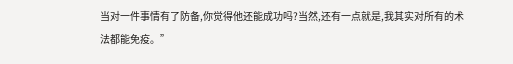当对一件事情有了防备,你觉得他还能成功吗?当然,还有一点就是,我其实对所有的术法都能免疫。”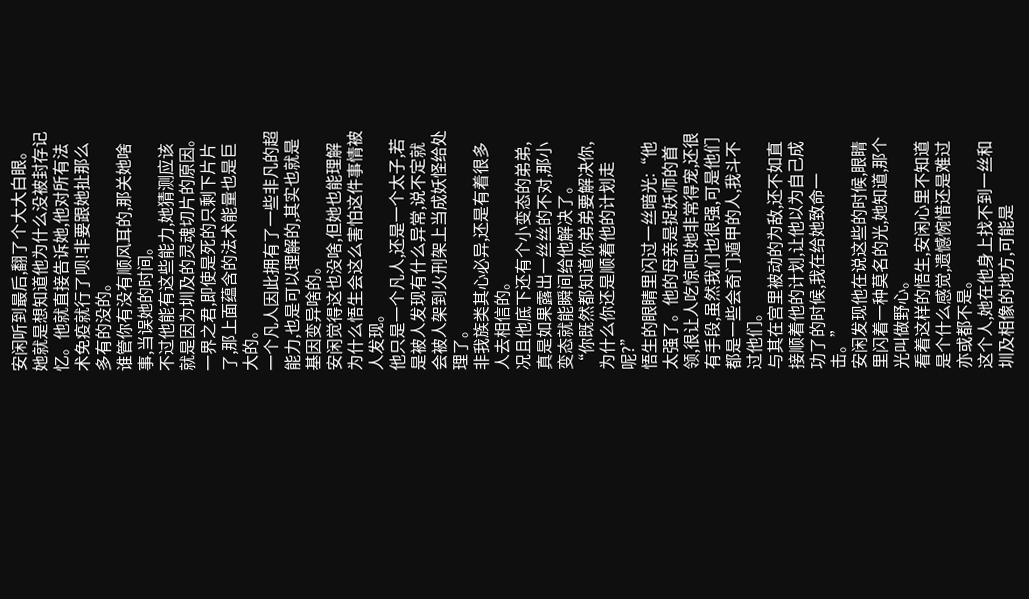安闲听到最后,翻了个大大白眼。她就是想知道他为什么没被封存记忆。他就直接告诉她,他对所有法术免疫就行了呗!非要跟她扯那么多有的没的。
谁管你有没有顺风耳的,那关她啥事,当误她的时间。
不过他能有这些能力,她猜测应该就是因为圳及的灵魂切片的原因。
一界之君,即使是死的只剩下片片了,那上面蕴含的法术能量也是巨大的。
一个凡人因此拥有了一些非凡的超能力,也是可以理解的,其实也就是基因变异啥的。
安闲觉得这也没啥,但她也能理解为什么悟生会这么害怕这件事情被人发现。
他只是一个凡人,还是一个太子,若是被人发现有什么异常,说不定就会被人架到火刑架上当成妖怪给处理了。
非我族类其心必异,还是有着很多人去相信的。
况且他底下还有个小变态的弟弟,真是如果露出一丝丝的不对,那小变态就能瞬间给他解决了。
“你既然都知道你弟弟要解决你,为什么你还是顺着他的计划走呢?”
悟生的眼睛里闪过一丝暗光:“他太强了。他的母亲是捉妖师的首领,很让人吃惊吧!她非常得宠,还很有手段,虽然我们也很强,可是他们都是一些会奇门遁甲的人,我斗不过他们。
与其在宫里被动的为敌,还不如直接顺着他的计划,让他以为自己成功了的时候,我在给她致命一击。”
安闲发现他在说这些的时候,眼睛里闪着一种莫名的光,她知道,那个光叫做野心。
看着这样的悟生,安闲心里不知道是个什么感觉,遗憾惋惜还是难过亦或都不是。
这个人,她在他身上找不到一丝和圳及相像的地方,可能是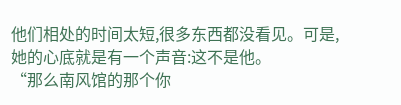他们相处的时间太短,很多东西都没看见。可是,她的心底就是有一个声音:这不是他。
“那么南风馆的那个你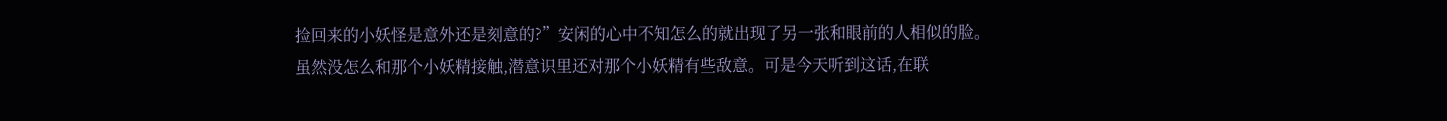捡回来的小妖怪是意外还是刻意的?”安闲的心中不知怎么的就出现了另一张和眼前的人相似的脸。
虽然没怎么和那个小妖精接触,潜意识里还对那个小妖精有些敌意。可是今天听到这话,在联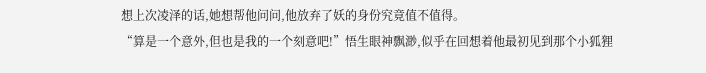想上次凌泽的话,她想帮他问问,他放弃了妖的身份究竟值不值得。
“算是一个意外,但也是我的一个刻意吧!”悟生眼神飘渺,似乎在回想着他最初见到那个小狐狸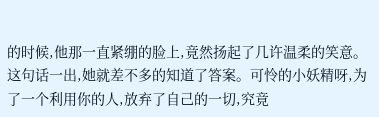的时候,他那一直紧绷的脸上,竟然扬起了几许温柔的笑意。
这句话一出,她就差不多的知道了答案。可怜的小妖精呀,为了一个利用你的人,放弃了自己的一切,究竟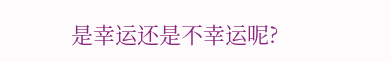是幸运还是不幸运呢?